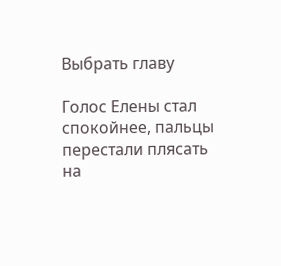Выбрать главу

Голос Елены стал спокойнее, пальцы перестали плясать на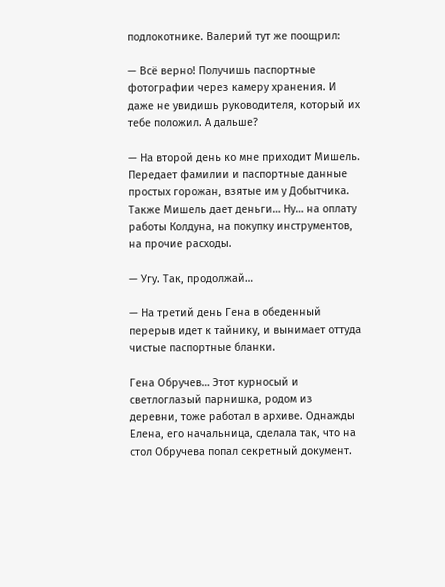подлокотнике. Валерий тут же поощрил:

— Всё верно! Получишь паспортные фотографии через камеру хранения. И даже не увидишь руководителя, который их тебе положил. А дальше?

— На второй день ко мне приходит Мишель. Передает фамилии и паспортные данные простых горожан, взятые им у Добытчика. Также Мишель дает деньги… Ну… на оплату работы Колдуна, на покупку инструментов, на прочие расходы.

— Угу. Так, продолжай…

— На третий день Гена в обеденный перерыв идет к тайнику, и вынимает оттуда чистые паспортные бланки.

Гена Обручев… Этот курносый и светлоглазый парнишка, родом из деревни, тоже работал в архиве. Однажды Елена, его начальница, сделала так, что на стол Обручева попал секретный документ.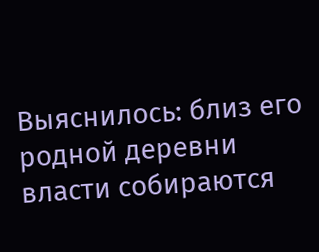Выяснилось: близ его родной деревни власти собираются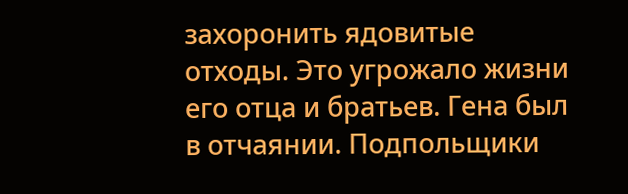захоронить ядовитые отходы. Это угрожало жизни его отца и братьев. Гена был в отчаянии. Подпольщики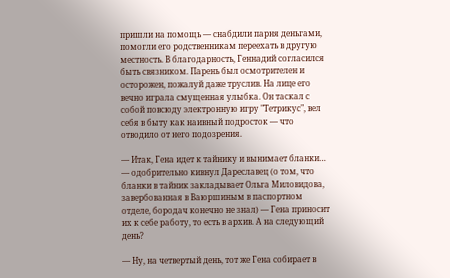пришли на помощь — снабдили парня деньгами, помогли его родственникам переехать в другую местность. В благодарность, Геннадий согласился быть связником. Парень был осмотрителен и осторожен, пожалуй даже труслив. На лице его вечно играла смущенная улыбка. Он таскал с собой повсюду электронную игру "Тетрикус", вел себя в быту как наивный подросток — что отводило от него подозрения.

— Итак, Гена идет к тайнику и вынимает бланки… — одобрительно кивнул Дареславец (о том, что бланки в тайник закладывает Ольга Миловидова, завербованная в Ваюршиным в паспортном отделе, бородач конечно не знал) — Гена приносит их к себе работу, то есть в архив. А на следующий день?

— Ну, на четвертый день, тот же Гена собирает в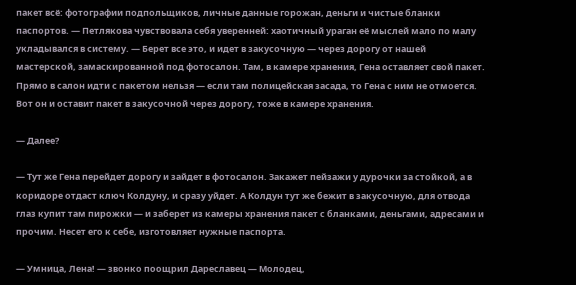пакет всё: фотографии подпольщиков, личные данные горожан, деньги и чистые бланки паспортов. — Петлякова чувствовала себя уверенней: хаотичный ураган её мыслей мало по малу укладывался в систему. — Берет все это, и идет в закусочную — через дорогу от нашей мастерской, замаскированной под фотосалон. Там, в камере хранения, Гена оставляет свой пакет. Прямо в салон идти с пакетом нельзя — если там полицейская засада, то Гена с ним не отмоется. Вот он и оставит пакет в закусочной через дорогу, тоже в камере хранения.

— Далее?

— Тут же Гена перейдет дорогу и зайдет в фотосалон. Закажет пейзажи у дурочки за стойкой, а в коридоре отдаст ключ Колдуну, и сразу уйдет. А Колдун тут же бежит в закусочную, для отвода глаз купит там пирожки — и заберет из камеры хранения пакет с бланками, деньгами, адресами и прочим. Несет его к себе, изготовляет нужные паспорта.

— Умница, Лена! — звонко поощрил Дареславец — Молодец,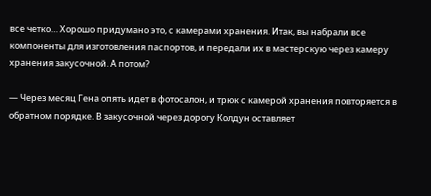все четко… Хорошо придумано это, с камерами хранения. Итак, вы набрали все компоненты для изготовления паспортов, и передали их в мастерскую через камеру хранения закусочной. А потом?

— Через месяц Гена опять идет в фотосалон, и трюк с камерой хранения повторяется в обратном порядке. В закусочной через дорогу Колдун оставляет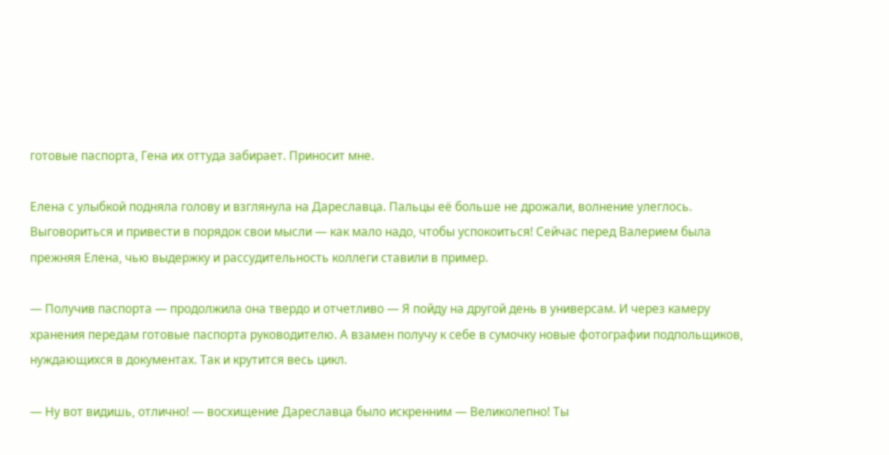готовые паспорта, Гена их оттуда забирает. Приносит мне.

Елена с улыбкой подняла голову и взглянула на Дареславца. Пальцы её больше не дрожали, волнение улеглось. Выговориться и привести в порядок свои мысли — как мало надо, чтобы успокоиться! Сейчас перед Валерием была прежняя Елена, чью выдержку и рассудительность коллеги ставили в пример.

— Получив паспорта — продолжила она твердо и отчетливо — Я пойду на другой день в универсам. И через камеру хранения передам готовые паспорта руководителю. А взамен получу к себе в сумочку новые фотографии подпольщиков, нуждающихся в документах. Так и крутится весь цикл.

— Ну вот видишь, отлично! — восхищение Дареславца было искренним — Великолепно! Ты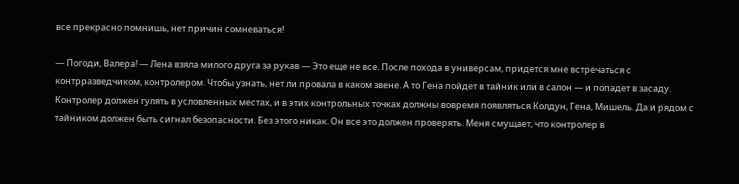все прекрасно помнишь, нет причин сомневаться!

— Погоди, Валера! — Лена взяла милого друга за рукав — Это еще не все. После похода в универсам, придется мне встречаться с контрразведчиком, контролером. Чтобы узнать, нет ли провала в каком звене. А то Гена пойдет в тайник или в салон — и попадет в засаду. Контролер должен гулять в условленных местах, и в этих контрольных точках должны вовремя появляться Колдун, Гена, Мишель. Да и рядом с тайником должен быть сигнал безопасности. Без этого никак. Он все это должен проверять. Меня смущает, что контролер в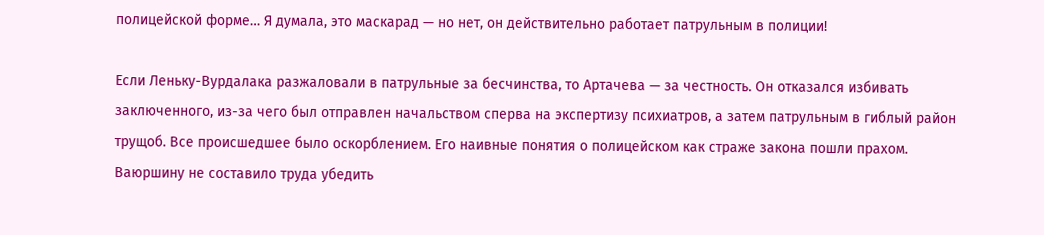полицейской форме… Я думала, это маскарад — но нет, он действительно работает патрульным в полиции!

Если Леньку-Вурдалака разжаловали в патрульные за бесчинства, то Артачева — за честность. Он отказался избивать заключенного, из-за чего был отправлен начальством сперва на экспертизу психиатров, а затем патрульным в гиблый район трущоб. Все происшедшее было оскорблением. Его наивные понятия о полицейском как страже закона пошли прахом. Ваюршину не составило труда убедить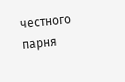честного парня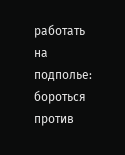работать на подполье: бороться против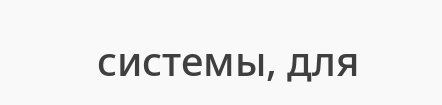системы, для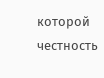которой честность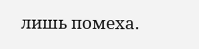лишь помеха.